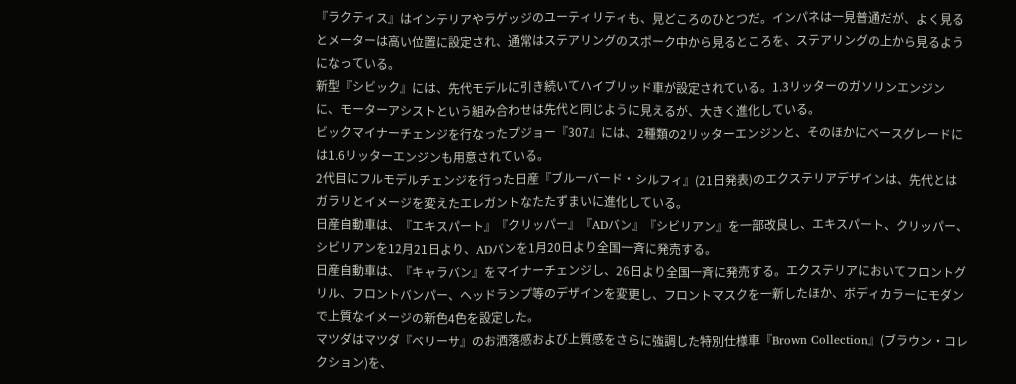『ラクティス』はインテリアやラゲッジのユーティリティも、見どころのひとつだ。インパネは一見普通だが、よく見るとメーターは高い位置に設定され、通常はステアリングのスポーク中から見るところを、ステアリングの上から見るようになっている。
新型『シビック』には、先代モデルに引き続いてハイブリッド車が設定されている。1.3リッターのガソリンエンジンに、モーターアシストという組み合わせは先代と同じように見えるが、大きく進化している。
ビックマイナーチェンジを行なったプジョー『307』には、2種類の2リッターエンジンと、そのほかにベースグレードには1.6リッターエンジンも用意されている。
2代目にフルモデルチェンジを行った日産『ブルーバード・シルフィ』(21日発表)のエクステリアデザインは、先代とはガラリとイメージを変えたエレガントなたたずまいに進化している。
日産自動車は、『エキスパート』『クリッパー』『ADバン』『シビリアン』を一部改良し、エキスパート、クリッパー、シビリアンを12月21日より、ADバンを1月20日より全国一斉に発売する。
日産自動車は、『キャラバン』をマイナーチェンジし、26日より全国一斉に発売する。エクステリアにおいてフロントグリル、フロントバンパー、ヘッドランプ等のデザインを変更し、フロントマスクを一新したほか、ボディカラーにモダンで上質なイメージの新色4色を設定した。
マツダはマツダ『ベリーサ』のお洒落感および上質感をさらに強調した特別仕様車『Brown Collection』(ブラウン・コレクション)を、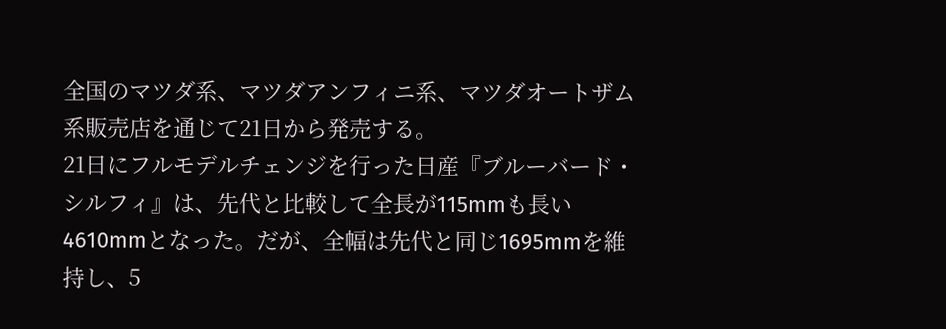全国のマツダ系、マツダアンフィニ系、マツダオートザム系販売店を通じて21日から発売する。
21日にフルモデルチェンジを行った日産『ブルーバード・シルフィ』は、先代と比較して全長が115mmも長い4610mmとなった。だが、全幅は先代と同じ1695mmを維持し、5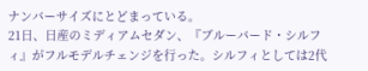ナンバーサイズにとどまっている。
21日、日産のミディアムセダン、『ブルーバード・シルフィ』がフルモデルチェンジを行った。シルフィとしては2代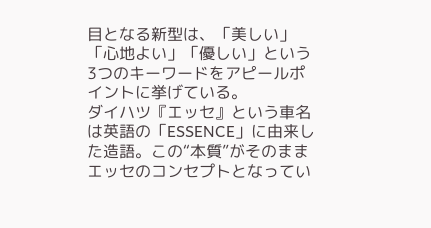目となる新型は、「美しい」「心地よい」「優しい」という3つのキーワードをアピールポイントに挙げている。
ダイハツ『エッセ』という車名は英語の「ESSENCE」に由来した造語。この“本質”がそのままエッセのコンセプトとなってい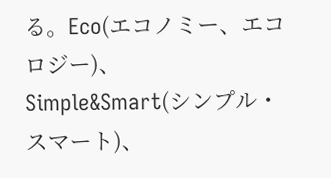る。Eco(エコノミー、エコロジー)、Simple&Smart(シンプル・スマート)、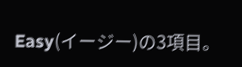Easy(イージー)の3項目。